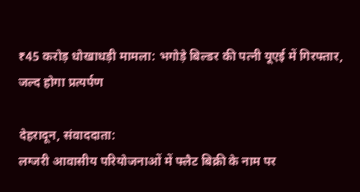₹45 करोड़ धोखाधड़ी मामला: भगोड़े बिल्डर की पत्नी यूएई में गिरफ्तार, जल्द होगा प्रत्यर्पण

देहरादून, संवाददाता:
लग्जरी आवासीय परियोजनाओं में फ्लैट बिक्री के नाम पर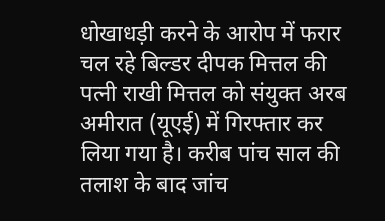धोखाधड़ी करने के आरोप में फरार चल रहे बिल्डर दीपक मित्तल की पत्नी राखी मित्तल को संयुक्त अरब अमीरात (यूएई) में गिरफ्तार कर लिया गया है। करीब पांच साल की तलाश के बाद जांच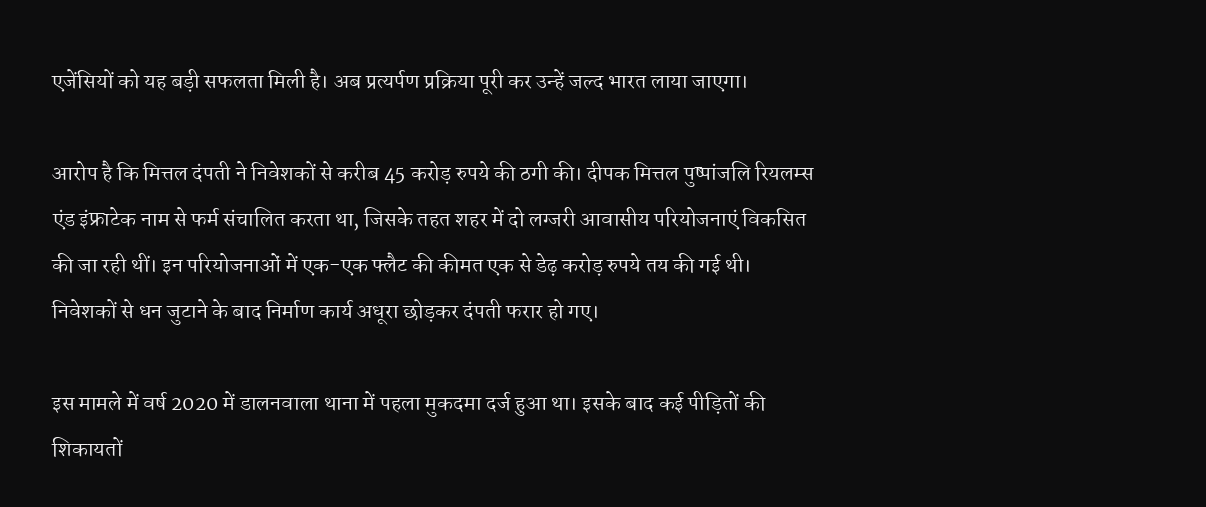एजेंसियों को यह बड़ी सफलता मिली है। अब प्रत्यर्पण प्रक्रिया पूरी कर उन्हें जल्द भारत लाया जाएगा।

आरोप है कि मित्तल दंपती ने निवेशकों से करीब 45 करोड़ रुपये की ठगी की। दीपक मित्तल पुष्पांजलि रियलम्स एंड इंफ्राटेक नाम से फर्म संचालित करता था, जिसके तहत शहर में दो लग्जरी आवासीय परियोजनाएं विकसित की जा रही थीं। इन परियोजनाओं में एक-एक फ्लैट की कीमत एक से डेढ़ करोड़ रुपये तय की गई थी। निवेशकों से धन जुटाने के बाद निर्माण कार्य अधूरा छोड़कर दंपती फरार हो गए।

इस मामले में वर्ष 2020 में डालनवाला थाना में पहला मुकदमा दर्ज हुआ था। इसके बाद कई पीड़ितों की शिकायतों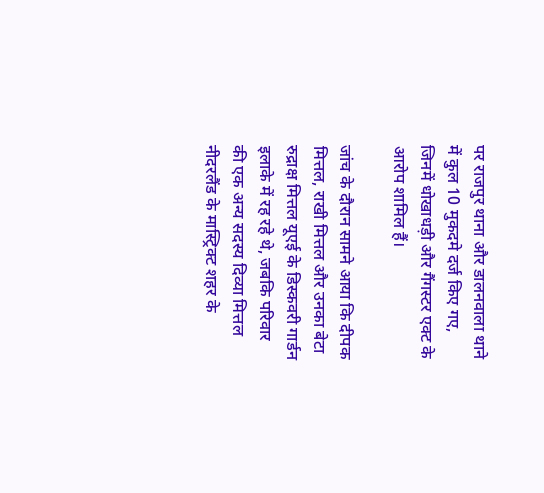पर राजपुर थाना और डालनवाला थाने में कुल 10 मुकदमे दर्ज किए गए, जिनमें धोखाधड़ी और गैंगस्टर एक्ट के आरोप शामिल हैं।

जांच के दौरान सामने आया कि दीपक मित्तल, राखी मित्तल और उनका बेटा रुद्राक्ष मित्तल यूएई के डिस्कवरी गार्डन इलाके में रह रहे थे, जबकि परिवार की एक अन्य सदस्य दिव्या मित्तल नीदरलैंड के मास्ट्रिक्ट शहर के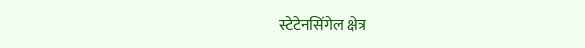स्टेटेनसिंगेल क्षेत्र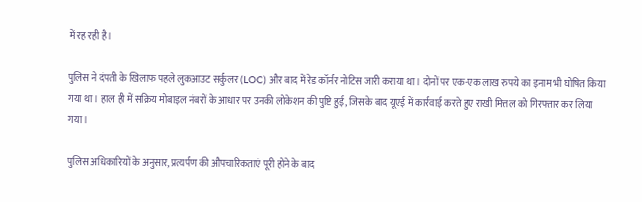में रह रही है।

पुलिस ने दंपती के खिलाफ पहले लुकआउट सर्कुलर (LOC) और बाद में रेड कॉर्नर नोटिस जारी कराया था। दोनों पर एक-एक लाख रुपये का इनाम भी घोषित किया गया था। हाल ही में सक्रिय मोबाइल नंबरों के आधार पर उनकी लोकेशन की पुष्टि हुई, जिसके बाद यूएई में कार्रवाई करते हुए राखी मित्तल को गिरफ्तार कर लिया गया।

पुलिस अधिकारियों के अनुसार, प्रत्यर्पण की औपचारिकताएं पूरी होने के बाद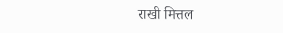राखी मित्तल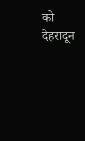को देहरादून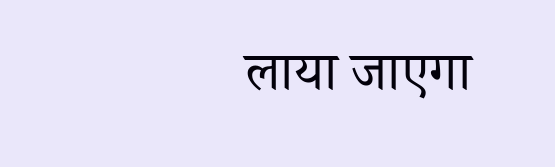लाया जाएगा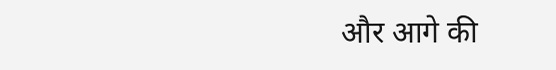और आगे की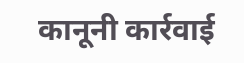कानूनी कार्रवाई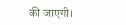की जाएगी।